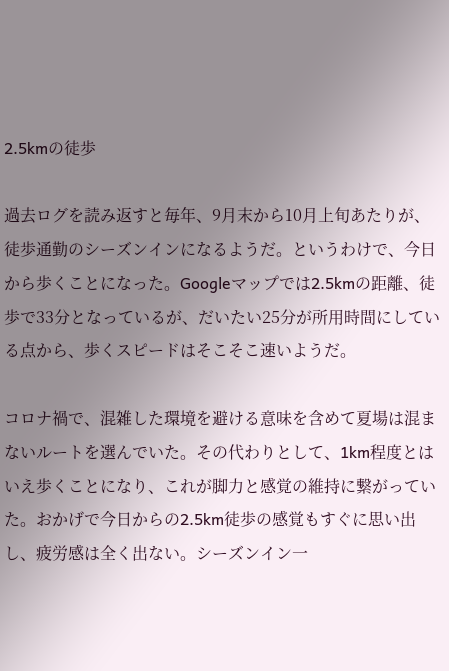2.5kmの徒歩

過去ログを読み返すと毎年、9月末から10月上旬あたりが、徒歩通勤のシーズンインになるようだ。というわけで、今日から歩くことになった。Googleマップでは2.5kmの距離、徒歩で33分となっているが、だいたい25分が所用時間にしている点から、歩くスピードはそこそこ速いようだ。

コロナ禍で、混雑した環境を避ける意味を含めて夏場は混まないルートを選んでいた。その代わりとして、1km程度とはいえ歩くことになり、これが脚力と感覚の維持に繋がっていた。おかげで今日からの2.5km徒歩の感覚もすぐに思い出し、疲労感は全く出ない。シーズンイン一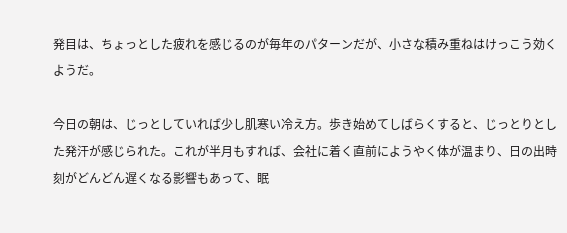発目は、ちょっとした疲れを感じるのが毎年のパターンだが、小さな積み重ねはけっこう効くようだ。

今日の朝は、じっとしていれば少し肌寒い冷え方。歩き始めてしばらくすると、じっとりとした発汗が感じられた。これが半月もすれば、会社に着く直前にようやく体が温まり、日の出時刻がどんどん遅くなる影響もあって、眠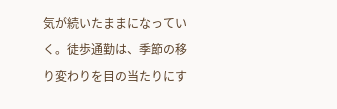気が続いたままになっていく。徒歩通勤は、季節の移り変わりを目の当たりにす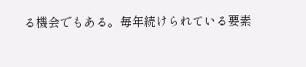る機会でもある。毎年続けられている要素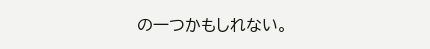の一つかもしれない。